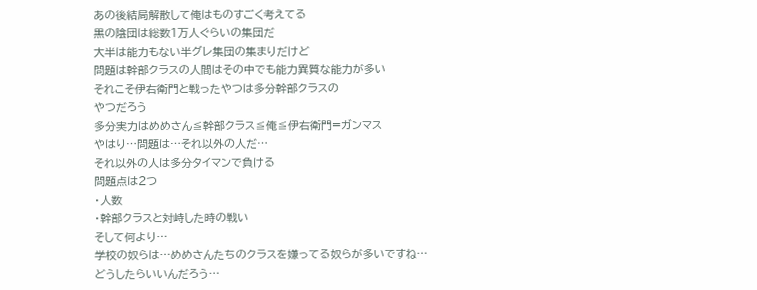あの後結局解散して俺はものすごく考えてる
黒の陰団は総数1万人ぐらいの集団だ
大半は能力もない半グレ集団の集まりだけど
問題は幹部クラスの人間はその中でも能力異質な能力が多い
それこそ伊右衛門と戦ったやつは多分幹部クラスの
やつだろう
多分実力はめめさん≦幹部クラス≦俺≦伊右衛門=ガンマス
やはり…問題は…それ以外の人だ…
それ以外の人は多分タイマンで負ける
問題点は2つ
・人数
・幹部クラスと対峙した時の戦い
そして何より…
学校の奴らは…めめさんたちのクラスを嫌ってる奴らが多いですね…
どうしたらいいんだろう…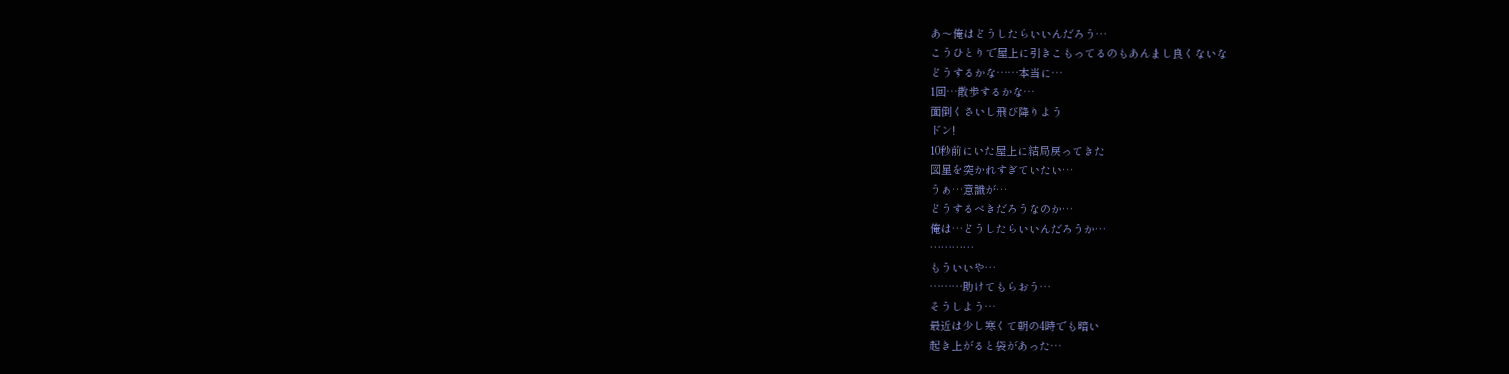あ〜俺はどうしたらいいんだろう…
こうひとりで屋上に引きこもってるのもあんまし良くないな
どうするかな……本当に…
1回…散歩するかな…
面倒くさいし飛び降りよう
ドン!
10秒前にいた屋上に結局戻ってきた
図星を突かれすぎていたい…
うぁ…意識が…
どうするべきだろうなのか…
俺は…どうしたらいいんだろうか…
…………
もういいや…
………助けてもらおう…
そうしよう…
最近は少し寒くて朝の4時でも暗い
起き上がると袋があった…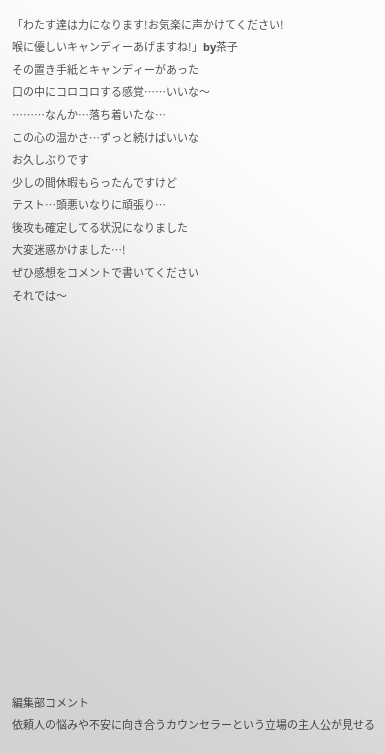「わたす達は力になります!お気楽に声かけてください!
喉に優しいキャンディーあげますね!」by茶子
その置き手紙とキャンディーがあった
口の中にコロコロする感覚……いいな〜
………なんか…落ち着いたな…
この心の温かさ…ずっと続けばいいな
お久しぶりです
少しの間休暇もらったんですけど
テスト…頭悪いなりに頑張り…
後攻も確定してる状況になりました
大変迷惑かけました…!
ぜひ感想をコメントで書いてください
それでは〜

















編集部コメント
依頼人の悩みや不安に向き合うカウンセラーという立場の主人公が見せる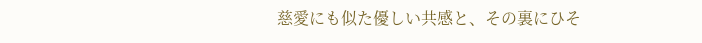慈愛にも似た優しい共感と、その裏にひそ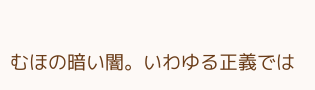むほの暗い闇。いわゆる正義では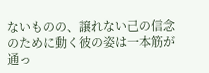ないものの、譲れない己の信念のために動く彼の姿は一本筋が通っ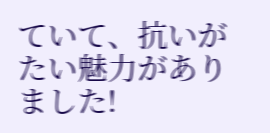ていて、抗いがたい魅力がありました!